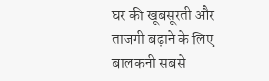घर की खूबसूरती और ताजगी बढ़ाने के लिए बालकनी सबसे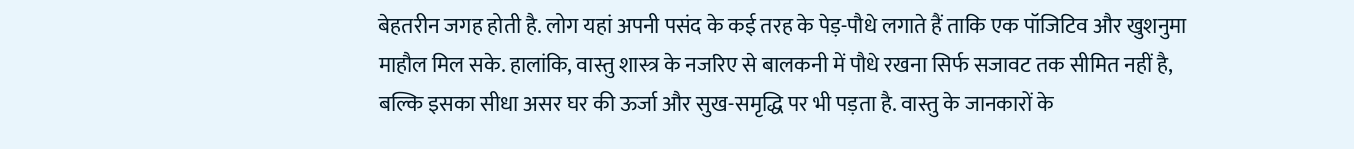बेहतरीन जगह होती है. लोग यहां अपनी पसंद के कई तरह के पेड़-पौधे लगाते हैं ताकि एक पॉजिटिव और खुशनुमा माहौल मिल सके. हालांकि, वास्तु शास्त्र के नजरिए से बालकनी में पौधे रखना सिर्फ सजावट तक सीमित नहीं है, बल्कि इसका सीधा असर घर की ऊर्जा और सुख-समृद्धि पर भी पड़ता है. वास्तु के जानकारों के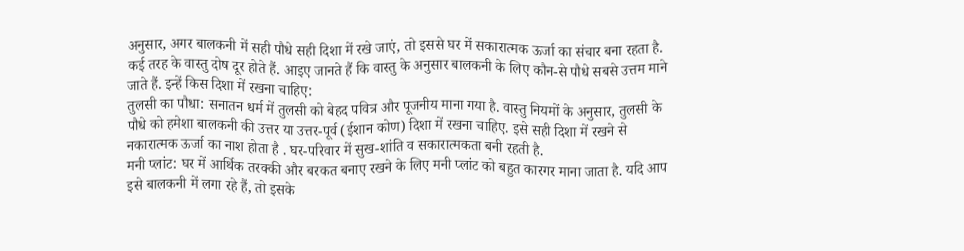अनुसार, अगर बालकनी में सही पौधे सही दिशा में रखे जाएं, तो इससे घर में सकारात्मक ऊर्जा का संचार बना रहता है. कई तरह के वास्तु दोष दूर होते हैं. आइए जानते हैं कि वास्तु के अनुसार बालकनी के लिए कौन-से पौधे सबसे उत्तम माने जाते हैं. इन्हें किस दिशा में रखना चाहिए:
तुलसी का पौधा: सनातन धर्म में तुलसी को बेहद पवित्र और पूजनीय माना गया है. वास्तु नियमों के अनुसार, तुलसी के पौधे को हमेशा बालकनी की उत्तर या उत्तर-पूर्व (ईशान कोण) दिशा में रखना चाहिए. इसे सही दिशा में रखने से नकारात्मक ऊर्जा का नाश होता है . घर-परिवार में सुख-शांति व सकारात्मकता बनी रहती है.
मनी प्लांट: घर में आर्थिक तरक्की और बरकत बनाए रखने के लिए मनी प्लांट को बहुत कारगर माना जाता है. यदि आप इसे बालकनी में लगा रहे हैं, तो इसके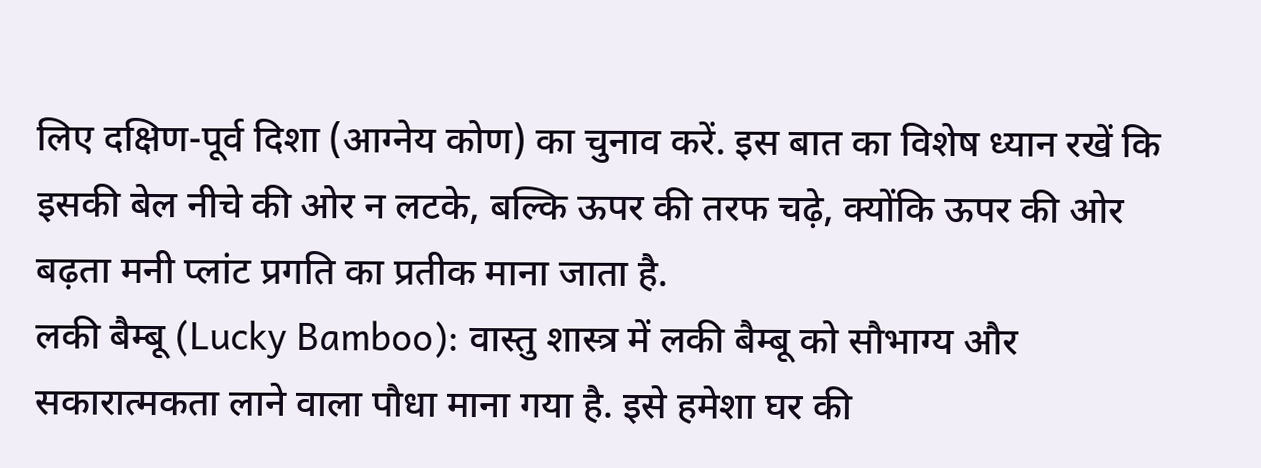लिए दक्षिण-पूर्व दिशा (आग्नेय कोण) का चुनाव करें. इस बात का विशेष ध्यान रखें कि इसकी बेल नीचे की ओर न लटके, बल्कि ऊपर की तरफ चढ़े, क्योंकि ऊपर की ओर बढ़ता मनी प्लांट प्रगति का प्रतीक माना जाता है.
लकी बैम्बू (Lucky Bamboo): वास्तु शास्त्र में लकी बैम्बू को सौभाग्य और सकारात्मकता लाने वाला पौधा माना गया है. इसे हमेशा घर की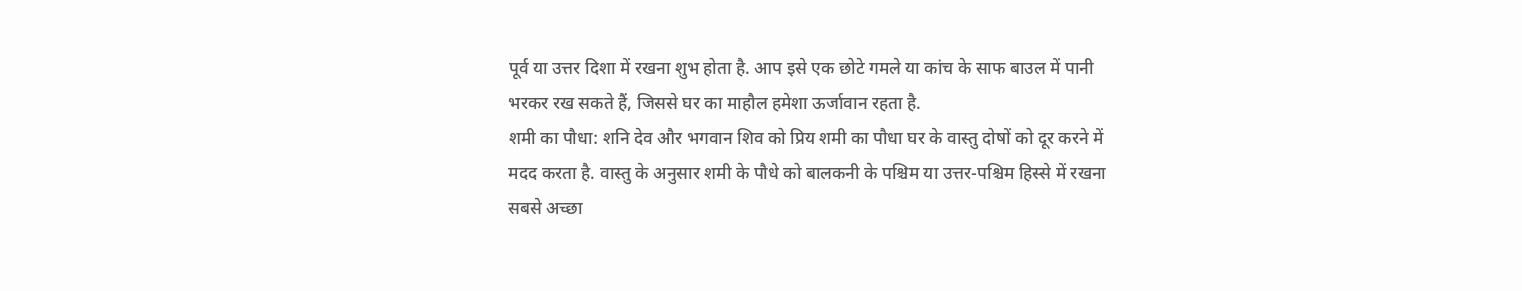पूर्व या उत्तर दिशा में रखना शुभ होता है. आप इसे एक छोटे गमले या कांच के साफ बाउल में पानी भरकर रख सकते हैं, जिससे घर का माहौल हमेशा ऊर्जावान रहता है.
शमी का पौधा: शनि देव और भगवान शिव को प्रिय शमी का पौधा घर के वास्तु दोषों को दूर करने में मदद करता है. वास्तु के अनुसार शमी के पौधे को बालकनी के पश्चिम या उत्तर-पश्चिम हिस्से में रखना सबसे अच्छा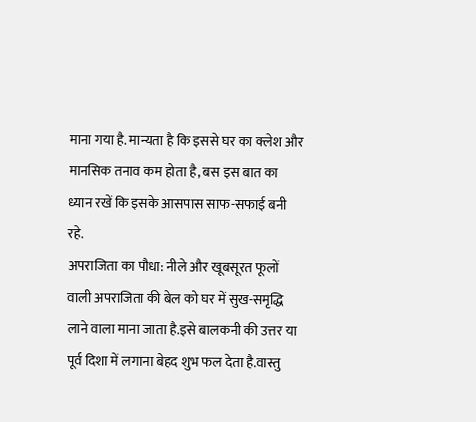माना गया है. मान्यता है कि इससे घर का क्लेश और मानसिक तनाव कम होता है, बस इस बात का ध्यान रखें कि इसके आसपास साफ-सफाई बनी रहे.
अपराजिता का पौधा: नीले और खूबसूरत फूलों वाली अपराजिता की बेल को घर में सुख-समृद्धि लाने वाला माना जाता है.इसे बालकनी की उत्तर या पूर्व दिशा में लगाना बेहद शुभ फल देता है.वास्तु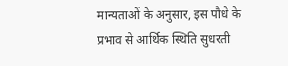मान्यताओं के अनुसार, इस पौधे के प्रभाव से आर्थिक स्थिति सुधरती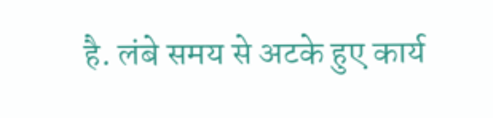है. लंबे समय से अटके हुए कार्य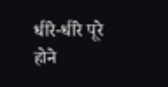धीरे-धीरे पूरे होने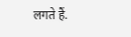लगते हैं.